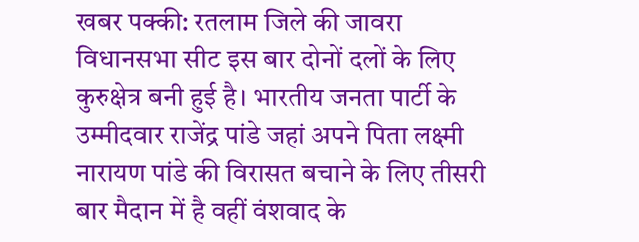खबर पक्की: रतलाम जिले की जावरा विधानसभा सीट इस बार दोनों दलों के लिए कुरुक्षेत्र बनी हुई है। भारतीय जनता पार्टी के उम्मीदवार राजेंद्र पांडे जहां अपने पिता लक्ष्मी नारायण पांडे की विरासत बचाने के लिए तीसरी बार मैदान में है वहीं वंशवाद के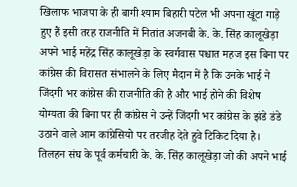खिलाफ भाजपा के ही बागी श्याम बिहारी पटेल भी अपना खूंटा गाड़े हुए हैं इसी तरह राजनीति में नितांत अजनबी के. के. सिंह कालूखेड़ा अपने भाई महेंद्र सिंह कालूखेड़ा के स्वर्गवास पश्चात महज इस बिना पर कांग्रेस की विरासत संभालने के लिए मैदान में है कि उनके भाई ने जिंदगी भर कांग्रेस की राजनीति की है और भाई होने की विशेष योग्यता की बिना पर ही कांग्रेस ने उन्हें जिंदगी भर कांग्रेस के झंडे डंडे उठाने वाले आम कांग्रेसियो पर तरजीह देते हुवे टिकिट दिया है। तिलहन संघ के पूर्व कर्मचारी के. के. सिंह कालूखेड़ा जो की अपने भाई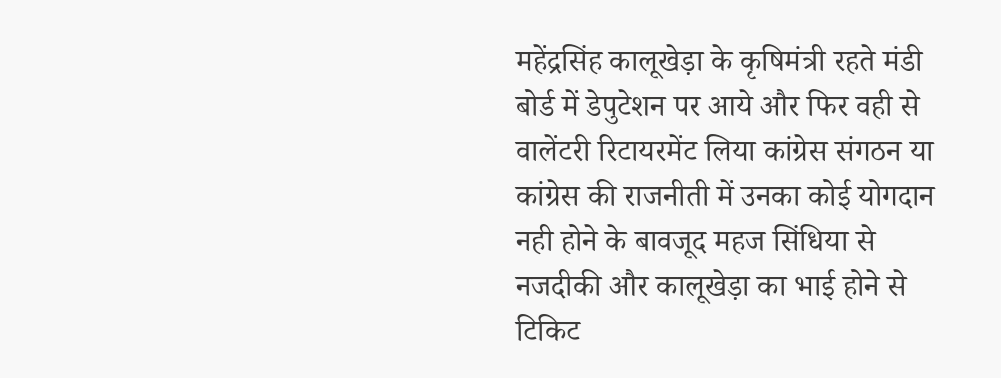महेंद्रसिंह कालूखेड़ा के कृषिमंत्री रहते मंडी बोर्ड में डेपुटेशन पर आये और फिर वही से वालेंटरी रिटायरमेंट लिया कांग्रेस संगठन या कांग्रेस की राजनीती में उनका कोई योगदान नही होने के बावजूद महज सिंधिया से नजदीकी और कालूखेड़ा का भाई होने से टिकिट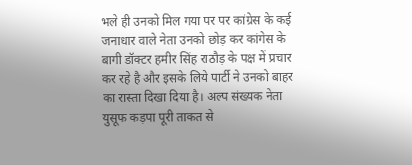भले ही उनको मिल गया पर पर कांग्रेस के कई जनाधार वाले नेता उनको छोड़ कर कांगेस के बागी डॉक्टर हमीर सिंह राठौड़ के पक्ष में प्रचार कर रहे है और इसके लिये पार्टी ने उनको बाहर का रास्ता दिखा दिया है। अल्प संख्यक नेता युसूफ कड़पा पूरी ताकत से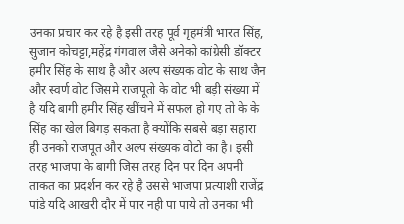उनका प्रचार कर रहे है इसी तरह पूर्व गृहमंत्री भारत सिंह, सुजान कोचट्टा,महेंद्र गंगवाल जैसे अनेको कांग्रेसी डॉक्टर हमीर सिंह के साथ है और अल्प संख्यक वोट के साथ जैन और स्वर्ण वोट जिसमे राजपूतो के वोट भी बड़ी संख्या में है यदि बागी हमीर सिंह खींचने में सफल हो गए तो के के सिंह का खेल बिगड़ सकता है क्योंकि सबसे बड़ा सहारा ही उनको राजपूत और अल्प संख्यक वोटो का है। इसी तरह भाजपा के बागी जिस तरह दिन पर दिन अपनी ताकत का प्रदर्शन कर रहे है उससे भाजपा प्रत्याशी राजेंद्र पांडे यदि आखरी दौर में पार नही पा पाये तो उनका भी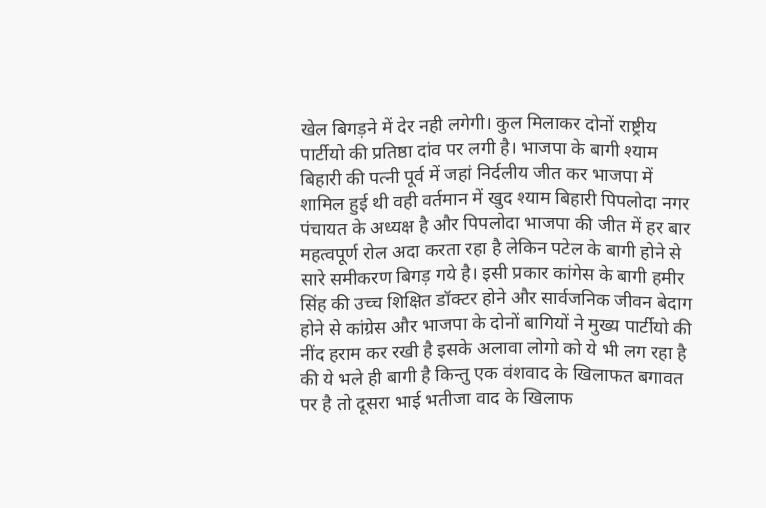खेल बिगड़ने में देर नही लगेगी। कुल मिलाकर दोनों राष्ट्रीय पार्टीयो की प्रतिष्ठा दांव पर लगी है। भाजपा के बागी श्याम बिहारी की पत्नी पूर्व में जहां निर्दलीय जीत कर भाजपा में शामिल हुई थी वही वर्तमान में खुद श्याम बिहारी पिपलोदा नगर पंचायत के अध्यक्ष है और पिपलोदा भाजपा की जीत में हर बार महत्वपूर्ण रोल अदा करता रहा है लेकिन पटेल के बागी होने से सारे समीकरण बिगड़ गये है। इसी प्रकार कांगेस के बागी हमीर सिंह की उच्च शिक्षित डॉक्टर होने और सार्वजनिक जीवन बेदाग होने से कांग्रेस और भाजपा के दोनों बागियों ने मुख्य पार्टीयो की नींद हराम कर रखी है इसके अलावा लोगो को ये भी लग रहा है की ये भले ही बागी है किन्तु एक वंशवाद के खिलाफत बगावत पर है तो दूसरा भाई भतीजा वाद के खिलाफ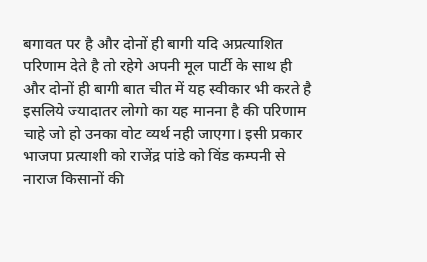बगावत पर है और दोनों ही बागी यदि अप्रत्याशित परिणाम देते है तो रहेगे अपनी मूल पार्टी के साथ ही और दोनों ही बागी बात चीत में यह स्वीकार भी करते है इसलिये ज्यादातर लोगो का यह मानना है की परिणाम चाहे जो हो उनका वोट व्यर्थ नही जाएगा। इसी प्रकार भाजपा प्रत्याशी को राजेंद्र पांडे को विंड कम्पनी से नाराज किसानों की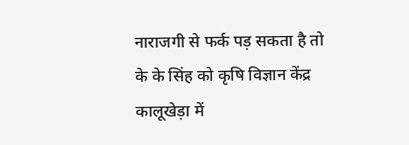नाराजगी से फर्क पड़ सकता है तो के के सिंह को कृषि विज्ञान केंद्र कालूखेड़ा में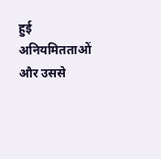हुई अनियमितताओं और उससे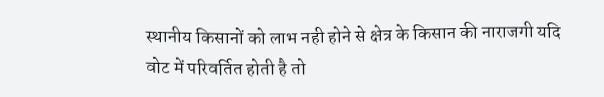स्थानीय किसानों को लाभ नही होने से क्षेत्र के किसान की नाराजगी यदि वोट में परिवर्तित होती है तो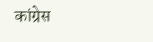कांग्रेस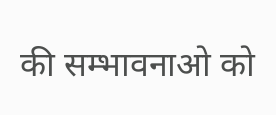की सम्भावनाओ को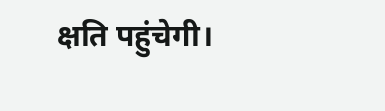क्षति पहुंचेगी।